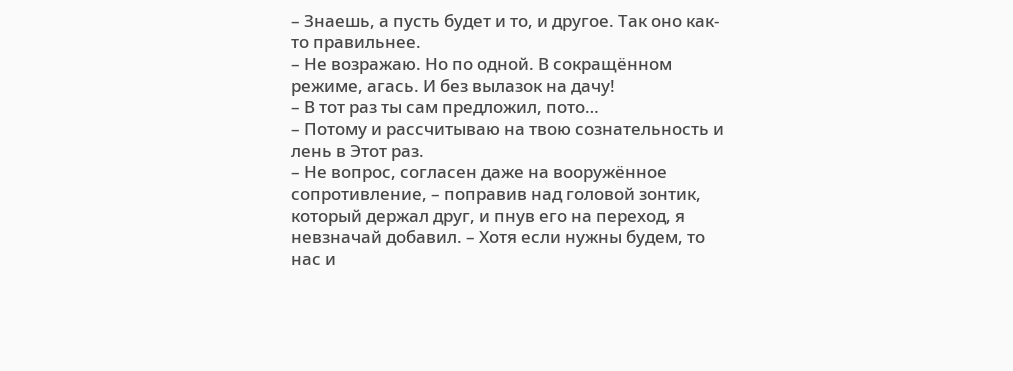– Знаешь, а пусть будет и то, и другое. Так оно как-то правильнее.
– Не возражаю. Но по одной. В сокращённом режиме, агась. И без вылазок на дачу!
– В тот раз ты сам предложил, пото…
– Потому и рассчитываю на твою сознательность и лень в Этот раз.
– Не вопрос, согласен даже на вооружённое сопротивление, – поправив над головой зонтик, который держал друг, и пнув его на переход, я невзначай добавил. – Хотя если нужны будем, то нас и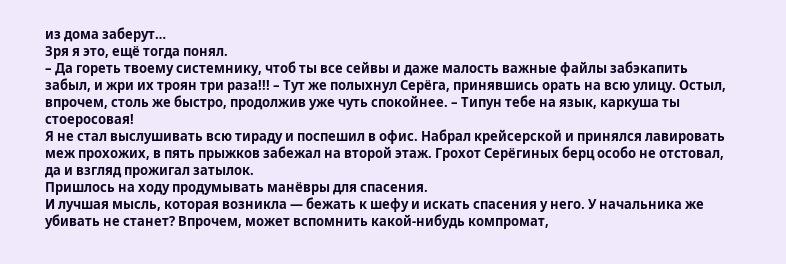из дома заберут…
Зря я это, ещё тогда понял.
– Да гореть твоему системнику, чтоб ты все сейвы и даже малость важные файлы забэкапить забыл, и жри их троян три раза!!! – Тут же полыхнул Серёга, принявшись орать на всю улицу. Остыл, впрочем, столь же быстро, продолжив уже чуть спокойнее. – Типун тебе на язык, каркуша ты стоеросовая!
Я не стал выслушивать всю тираду и поспешил в офис. Набрал крейсерской и принялся лавировать меж прохожих, в пять прыжков забежал на второй этаж. Грохот Серёгиных берц особо не отстовал, да и взгляд прожигал затылок.
Пришлось на ходу продумывать манёвры для спасения.
И лучшая мысль, которая возникла — бежать к шефу и искать спасения у него. У начальника же убивать не станет? Впрочем, может вспомнить какой-нибудь компромат,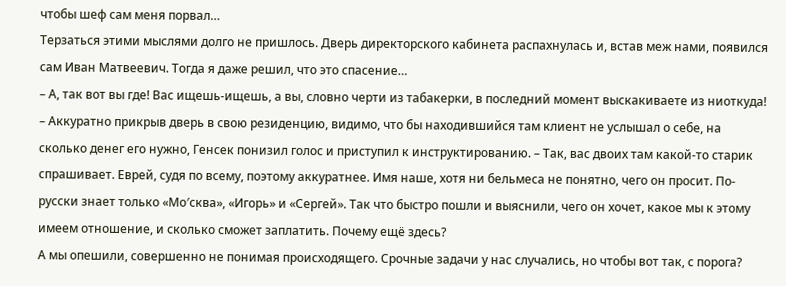чтобы шеф сам меня порвал…
Терзаться этими мыслями долго не пришлось. Дверь директорского кабинета распахнулась и, встав меж нами, появился сам Иван Матвеевич. Тогда я даже решил, что это спасение…
– А, так вот вы где! Вас ищешь-ищешь, а вы, словно черти из табакерки, в последний момент выскакиваете из ниоткуда! – Аккуратно прикрыв дверь в свою резиденцию, видимо, что бы находившийся там клиент не услышал о себе, на сколько денег его нужно, Генсек понизил голос и приступил к инструктированию. – Так, вас двоих там какой-то старик спрашивает. Еврей, судя по всему, поэтому аккуратнее. Имя наше, хотя ни бельмеса не понятно, чего он просит. По-русски знает только «Мо′сква», «Игорь» и «Сергей». Так что быстро пошли и выяснили, чего он хочет, какое мы к этому имеем отношение, и сколько сможет заплатить. Почему ещё здесь?
А мы опешили, совершенно не понимая происходящего. Срочные задачи у нас случались, но чтобы вот так, с порога?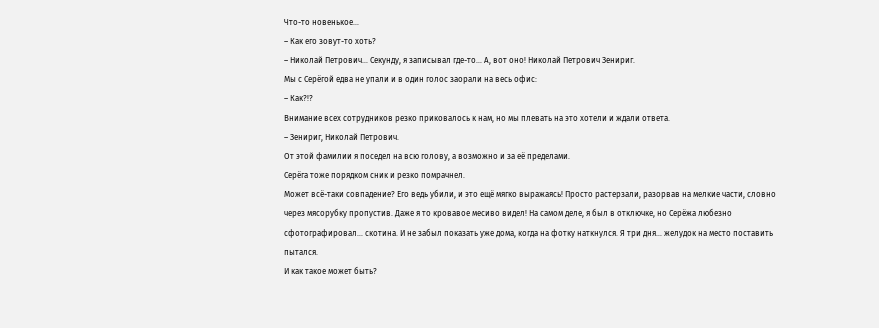Что-то новенькое…
– Как его зовут-то хоть?
– Николай Петрович… Секунду, я записывал где-то… А, вот оно! Николай Петрович Зенириг.
Мы с Серёгой едва не упали и в один голос заорали на весь офис:
– Как?!?
Внимание всех сотрудников резко приковалось к нам, но мы плевать на это хотели и ждали ответа.
– Зенириг, Николай Петрович.
От этой фамилии я поседел на всю голову, а возможно и за её пределами.
Серёга тоже порядком сник и резко помрачнел.
Может всё-таки совпадение? Его ведь убили, и это ещё мягко выражаясь! Просто растерзали, разорвав на мелкие части, словно через мясорубку пропустив. Даже я то кровавое месиво видел! На самом деле, я был в отключке, но Серёжа любезно сфотографировал… скотина. И не забыл показать уже дома, когда на фотку наткнулся. Я три дня… желудок на место поставить пытался.
И как такое может быть?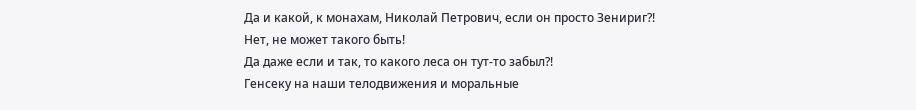Да и какой, к монахам, Николай Петрович, если он просто Зенириг?!
Нет, не может такого быть!
Да даже если и так, то какого леса он тут-то забыл?!
Генсеку на наши телодвижения и моральные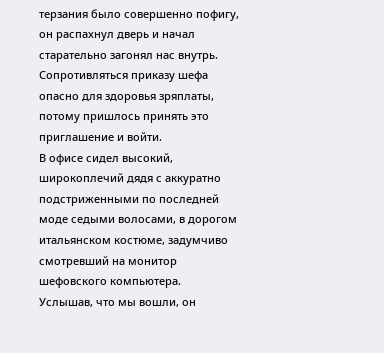терзания было совершенно пофигу, он распахнул дверь и начал старательно загонял нас внутрь. Сопротивляться приказу шефа опасно для здоровья зряплаты, потому пришлось принять это приглашение и войти.
В офисе сидел высокий, широкоплечий дядя с аккуратно подстриженными по последней моде седыми волосами, в дорогом итальянском костюме, задумчиво смотревший на монитор шефовского компьютера.
Услышав, что мы вошли, он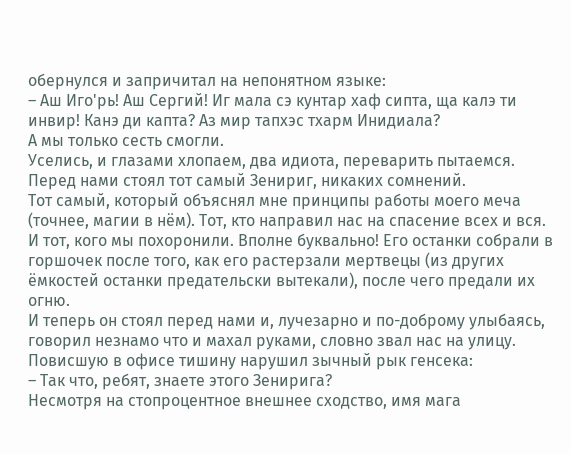обернулся и запричитал на непонятном языке:
– Аш Иго'рь! Аш Сергий! Иг мала сэ кунтар хаф сипта, ща калэ ти инвир! Канэ ди капта? Аз мир тапхэс тхарм Инидиала?
А мы только сесть смогли.
Уселись, и глазами хлопаем, два идиота, переварить пытаемся.
Перед нами стоял тот самый Зенириг, никаких сомнений.
Тот самый, который объяснял мне принципы работы моего меча (точнее, магии в нём). Тот, кто направил нас на спасение всех и вся.
И тот, кого мы похоронили. Вполне буквально! Его останки собрали в горшочек после того, как его растерзали мертвецы (из других ёмкостей останки предательски вытекали), после чего предали их огню.
И теперь он стоял перед нами и, лучезарно и по-доброму улыбаясь, говорил незнамо что и махал руками, словно звал нас на улицу.
Повисшую в офисе тишину нарушил зычный рык генсека:
– Так что, ребят, знаете этого Зенирига?
Несмотря на стопроцентное внешнее сходство, имя мага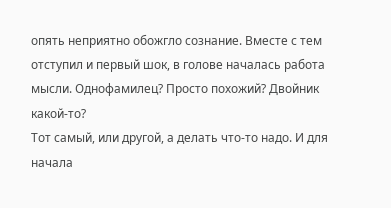опять неприятно обожгло сознание. Вместе с тем отступил и первый шок, в голове началась работа мысли. Однофамилец? Просто похожий? Двойник какой-то?
Тот самый, или другой, а делать что-то надо. И для начала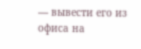— вывести его из офиса на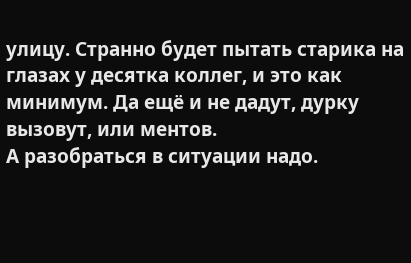улицу. Странно будет пытать старика на глазах у десятка коллег, и это как минимум. Да ещё и не дадут, дурку вызовут, или ментов.
А разобраться в ситуации надо.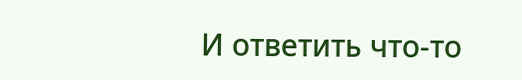И ответить что-то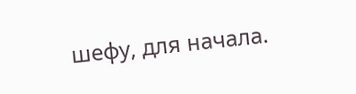шефу, для начала.